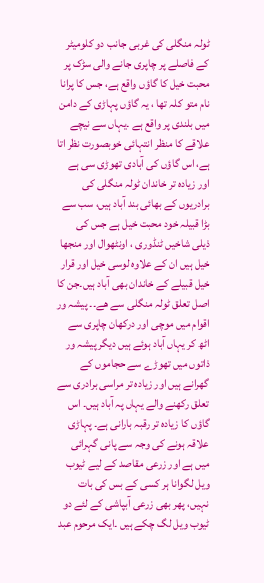ٹولہ منگلی کی غربی جانب دو کلومیٹر کے فاصلے پر چاپری جانے والی سڑک پر محبت خیل کا گاؤں واقع ہے، جس کا پرانا نام متو کلہ تھا ، یہ گاؤں پہاڑی کے دامن میں بلندی پر واقع ہے ۔یہاں سے نیچے علاقے کا منظر انتہائی خوبصورت نظر اتا ہے، اس گاؤں کی آبادی تھوڑی سی ہے اور زیادہ تر خاندان ٹولہ منگلی کی برادریوں کے بھائی بند آباد ہیں، سب سے بڑا قبیلہ خود محبت خیل ہے جس کی ذیلی شاخیں ٹنڈوری ، اونٹھوال اور منجھا خیل ہیں ان کے علاوہ لوسی خیل اور قرار خیل قبیلے کے خاندان بھی آباد ہیں۔جن کا اصل تعلق ٹولہ منگلی سے ھے۔۔ پیشہ ور اقوام میں موچی اور درکھان چاپری سے اٹھ کر یہاں آباد ہوئے ہیں دیگر پیشہ ور ذاتوں میں تھوڑے سے حجاموں کے گھرانے ہیں اور زیادہ تر مراسی برادری سے تعلق رکھنے والے یہاں پہ آباد ہیں۔ اس گاؤں کا زیادہ تر رقبہ بارانی ہے۔ پہاڑی علاقہ ہونے کی وجہ سے پانی گہرائی میں ہے اور زرعی مقاصد کے لیے ٹیوب ویل لگوانا ہر کسی کے بس کی بات نہیں، پھر بھی زرعی آبپاشی کے لئے دو ٹیوب ویل لگ چکے ہیں ۔ایک مرحوم عبد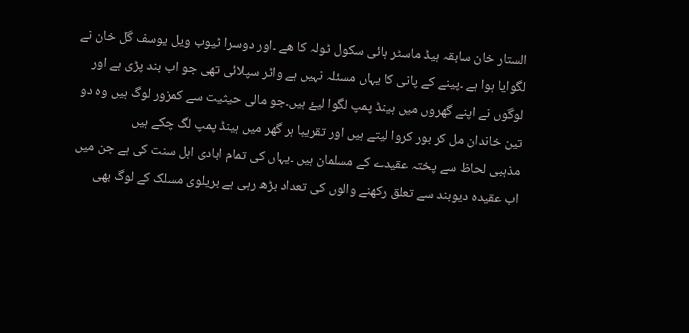الستار خان سابقہ ہیڈ ماسٹر ہائی سکول ٹولہ کا ھے ۔اور دوسرا ٹیوب ویل یوسف گل خان نے لگوایا ہوا ہے ۔پینے کے پانی کا یہاں مسئلہ نہیں ہے واٹر سپلائی تھی جو اب بند پڑی ہے اور لوگوں نے اپنے گھروں میں ہینڈ پمپ لگوا لیۓ ہیں۔جو مالی حیثیت سے کمزور لوگ ہیں وہ دو تین خاندان مل کر بور کروا لیتے ہیں اور تقریبا ہر گھر میں ہینڈ پمپ لگ چکے ہیں
مذہبی لحاظ سے پختہ عقیدے کے مسلمان ہیں ۔یہاں کی تمام ابادی اہل سنت کی ہے جن میں اب عقیدہ دیوبند سے تعلق رکھنے والوں کی تعداد بڑھ رہی ہے بریلوی مسلک کے لوگ بھی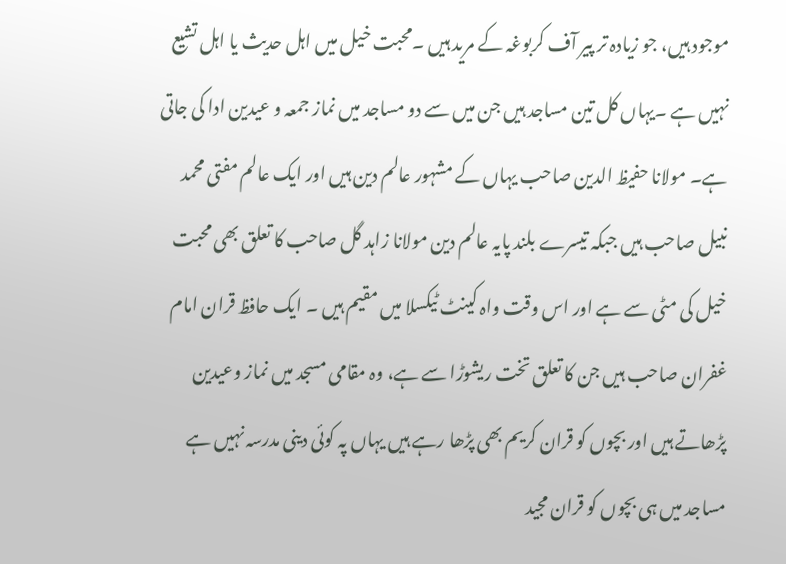موجود ہیں، جو زیادہ تر پیر آف کربوغہ کے مرید ہیں ۔محبت خیل میں اہل حدیث یا اہل تشیع نہیں ہے ۔یہاں کل تین مساجد ہیں جن میں سے دو مساجد میں نماز جمعہ و عیدین ادا کی جاتی ہے۔ مولانا حفیظ الدین صاحب یہاں کے مشہور عالم دین ہیں اور ایک عالم مفتی محمد نبیل صاحب ہیں جبکہ تیسرے بلند پایہ عالم دین مولانا زاہد گل صاحب کا تعلق بھی محبت خیل کی مٹی سے ہے اور اس وقت واہ کینٹ ٹیکسلا میں مقیم ہیں ۔ ایک حافظ قران امام غفران صاحب ہیں جن کا تعلق تخت ریشوڑا سے ہے، وہ مقامی مسجد میں نماز وعیدین پڑھاتے ہیں اور بچوں کو قران کریم بھی پڑھا رہے ہیں یہاں پہ کوئی دینی مدرسہ نہیں ہے مساجد میں ہی بچوں کو قران مجید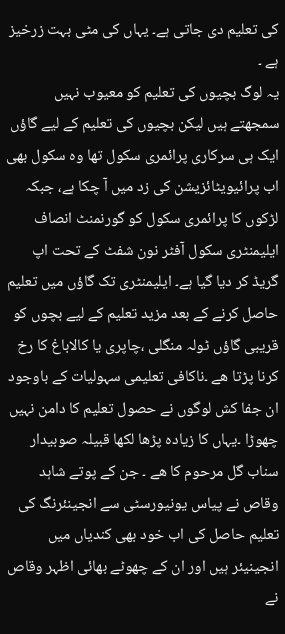کی تعلیم دی جاتی ہے۔ یہاں کی مٹی بہت زرخیز ہے ۔
یہ لوگ بچیوں کی تعلیم کو معیوب نہیں سمجھتے ہیں لیکن بچیوں کی تعلیم کے لیے گاؤں ایک ہی سرکاری پرائمری سکول تھا وہ سکول بھی اب پرائیویٹائزیشن کی زد میں آ چکا ہے، جبکہ لڑکوں کا پرائمری سکول کو گورنمنٹ انصاف ایلیمنٹری سکول آفٹر نون شفٹ کے تحت اپ گریڈ کر دیا گیا ہے۔ ایلیمنٹری تک گاؤں میں تعلیم حاصل کرنے کے بعد مزید تعلیم کے لیے بچوں کو قریبی گاؤں ٹولہ منگلی ،چاپری یا کالاباغ کا رخ کرنا پڑتا ھے ۔ناکافی تعلیمی سہولیات کے باوجود ان جفا کش لوگوں نے حصول تعلیم کا دامن نہیں چھوڑا ۔یہاں کا زیادہ پڑھا لکھا قبیلہ صوبیدار سناب گل مرحوم کا ھے ۔ جن کے پوتے شاہد وقاص نے پیاس یونیورسٹی سے انجینئرنگ کی تعلیم حاصل کی اب خود بھی کندیاں میں انجینیئر ہیں اور ان کے چھوٹے بھائی اظہر وقاص نے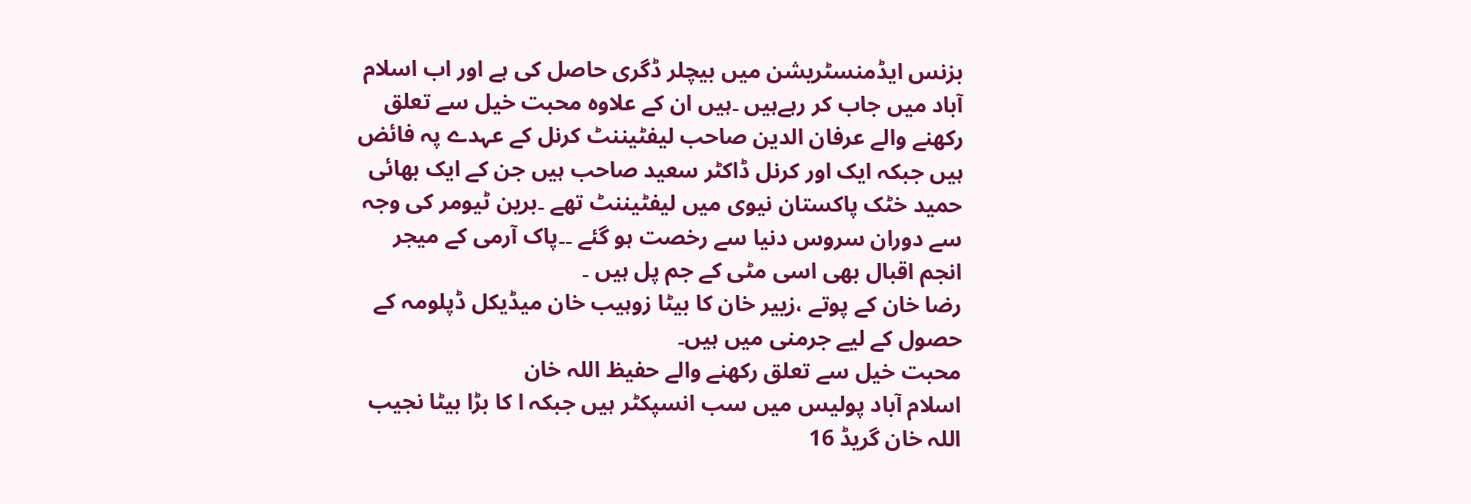بزنس ایڈمنسٹریشن میں بیچلر ڈگری حاصل کی ہے اور اب اسلام آباد میں جاب کر رہےہیں ۔ہیں ان کے علاوہ محبت خیل سے تعلق رکھنے والے عرفان الدین صاحب لیفٹیننٹ کرنل کے عہدے پہ فائض ہیں جبکہ ایک اور کرنل ڈاکٹر سعید صاحب ہیں جن کے ایک بھائی حمید خٹک پاکستان نیوی میں لیفٹیننٹ تھے ۔برین ٹیومر کی وجہ سے دوران سروس دنیا سے رخصت ہو گئے ۔۔پاک آرمی کے میجر انجم اقبال بھی اسی مٹی کے جم پل ہیں ۔
رضا خان کے پوتے ،زییر خان کا بیٹا زوہیب خان میڈیکل ڈپلومہ کے حصول کے لیے جرمنی میں ہیں۔
محبت خیل سے تعلق رکھنے والے حفیظ اللہ خان
اسلام آباد پولیس میں سب انسپکٹر ہیں جبکہ ا کا بڑا بیٹا نجیب اللہ خان گریڈ 16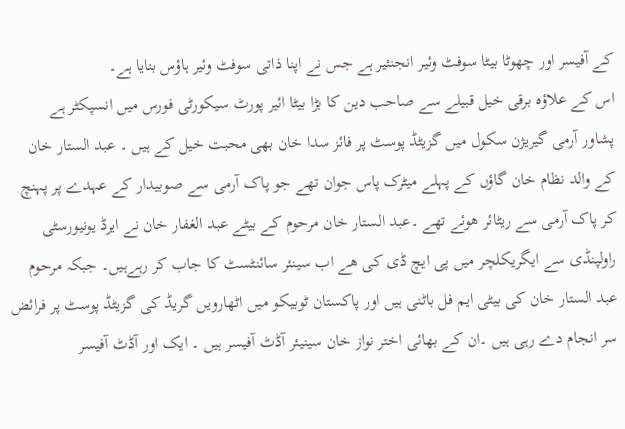کے آفیسر اور چھوٹا بیٹا سوفٹ وئیر انجنئیر ہے جس نے اپنا ذاتی سوفٹ وئیر ہاؤس بنایا ہے۔
اس کے علاؤہ برقی خیل قبیلے سے صاحب دین کا بڑا بیٹا ائیر پورٹ سیکورٹی فورس میں انسپکٹر ہے
پشاور آرمی گیریژن سکول میں گزیٹڈ پوسٹ پر فائز سدا خان بھی محبت خیل کے ہیں ۔ عبد الستار خان کے والد نظام خان گاؤں کے پہلے میٹرک پاس جوان تھے جو پاک آرمی سے صوبیدار کے عہدے پر پہنچ کر پاک آرمی سے ریٹائر ھوئے تھے ۔عبد الستار خان مرحوم کے بیٹے عبد الغفار خان نے ایرڈ یونیورسٹی راولپنڈی سے ایگریکلچر میں پی ایچ ڈی کی ھے اب سینئر سائنٹسٹ کا جاب کر رہےہیں۔ جبکہ مرحوم عبد الستار خان کی بیٹی ایم فل باٹنی ہیں اور پاکستان ٹوبیکو میں اٹھارویں گریڈ کی گزیٹڈ پوسٹ پر فرائض سر انجام دے رہی ہیں ۔ان کے بھائی اختر نواز خان سینیئر آڈٹ آفیسر ہیں ۔ ایک اور آڈٹ آفیسر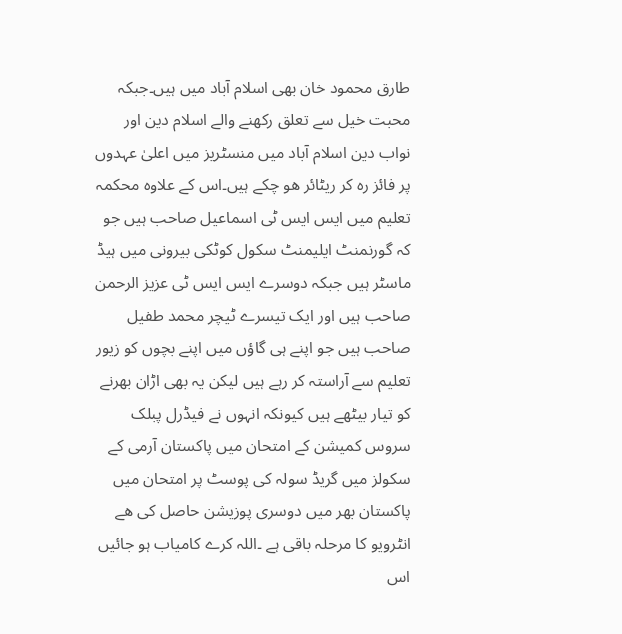طارق محمود خان بھی اسلام آباد میں ہیں۔جبکہ محبت خیل سے تعلق رکھنے والے اسلام دین اور نواب دین اسلام آباد میں منسٹریز میں اعلیٰ عہدوں پر فائز رہ کر ریٹائر ھو چکے ہیں۔اس کے علاوہ محکمہ تعلیم میں ایس ایس ٹی اسماعیل صاحب ہیں جو کہ گورنمنٹ ایلیمنٹ سکول کوٹکی بیرونی میں ہیڈ ماسٹر ہیں جبکہ دوسرے ایس ایس ٹی عزیز الرحمن صاحب ہیں اور ایک تیسرے ٹیچر محمد طفیل صاحب ہیں جو اپنے ہی گاؤں میں اپنے بچوں کو زیور تعلیم سے آراستہ کر رہے ہیں لیکن یہ بھی اڑان بھرنے کو تیار بیٹھے ہیں کیونکہ انہوں نے فیڈرل پبلک سروس کمیشن کے امتحان میں پاکستان آرمی کے سکولز میں گریڈ سولہ کی پوسٹ پر امتحان میں پاکستان بھر میں دوسری پوزیشن حاصل کی ھے انٹرویو کا مرحلہ باقی ہے ۔اللہ کرے کامیاب ہو جائیں اس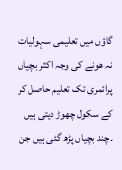گاؤں میں تعلیمی سہولیات نہ ھونے کی وجہ اکثر بچیاں پرائمری تک تعلیم حاصل کر کے سکول چھوڑ دیتی ہیں ۔چند بچیاں پڑھ گئی ہیں جن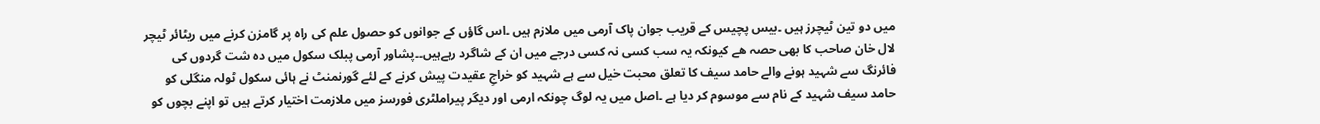میں دو تین ٹیچرز ہیں ۔بیس پچیس کے قریب جوان پاک آرمی میں ملازم ہیں ۔اس گاؤں کے جوانوں کو حصول علم کی راہ پر گامزن کرنے میں ریٹائر ٹیچر لال خان صاحب کا بھی حصہ ھے کیونکہ یہ سب کسی نہ کسی درجے میں ان کے شاگرد رہےہیں۔۔پشاور آرمی پبلک سکول میں دہ شت گردوں کی فائرنگ سے شہید ہونے والے حامد سیف کا تعلق محبت خیل سے ہے شہید کو خراجِ عقیدت پیش کرنے کے لئے گورنمنٹ نے ہائی سکول ٹولہ منگلی کو حامد سیف شہید کے نام سے موسوم کر دیا ہے ۔اصل میں یہ لوگ چونکہ ارمی اور دیگر پیراملٹری فورسز میں ملازمت اختیار کرتے ہیں تو اپنے بچوں کو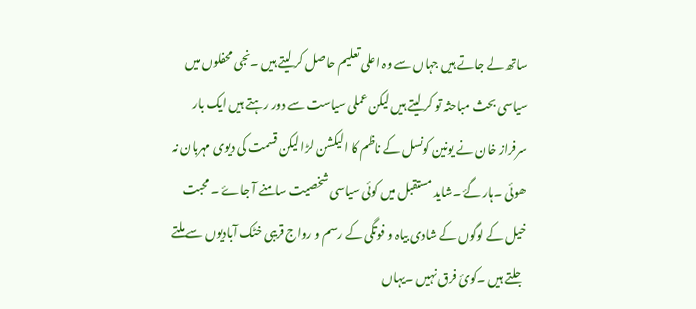ساتھ لے جاتے ہیں جہاں سے وہ اعلی تعلیم حاصل کر لیتے ہیں ۔نجی محفلوں میں سیاسی بحث مباحثہ تو کر لیتے ہیں لیکن عملی سیاست سے دور رہتے ہیں ایک بار سرفراز خان نے یونین کونسل کے ناظم کا الیکشن لڑا لیکن قسمت کی دیوی مہربان نہ ھوئی ۔ہار گۓ ۔شاید مستقبل میں کوئی سیاسی شخصیت سامنے آ جاۓ ۔ محبت خیل کے لوگوں کے شادی بیاہ و فوتگی کے رسم و رواج قریبی خٹک آبادیوں سے ملتے جلتے ہیں ۔کوئ فرق نہیں ۔یہاں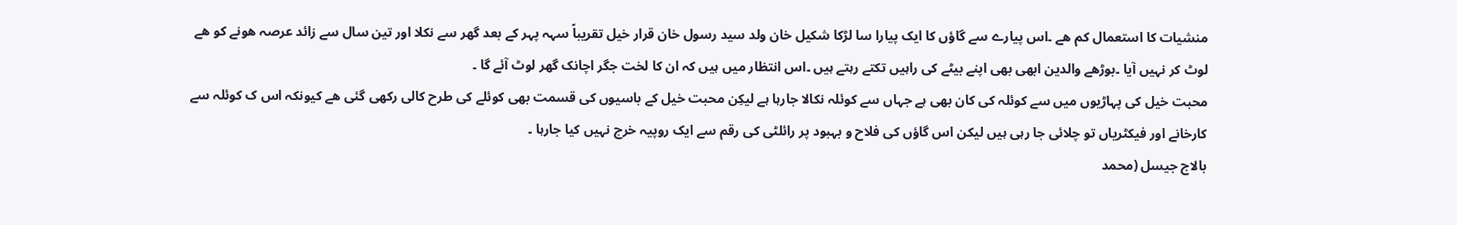منشیات کا استعمال کم ھے ۔اس پیارے سے گاؤں کا ایک پیارا سا لڑکا شکیل خان ولد سید رسول خان قرار خیل تقریباً سہہ پہر کے بعد گھر سے نکلا اور تین سال سے زائد عرصہ ھونے کو ھے لوٹ کر نہیں آیا ۔بوڑھے والدین ابھی بھی اپنے بیٹے کی راہیں تکتے رہتے ہیں ۔اس انتظار میں ہیں کہ ان کا لخت جگر اچانک گھر لوٹ آئے گا ۔
محبت خیل کی پہاڑیوں میں سے کوئلہ کی کان بھی ہے جہاں سے کوئلہ نکالا جارہا ہے لیکِن محبت خیل کے باسیوں کی قسمت بھی کوئلے کی طرح کالی رکھی گئی ھے کیونکہ اس ک کوئلہ سے کارخانے اور فیکٹریاں تو چلائی جا رہی ہیں لیکن اس گاؤں کی فلاح و بہبود پر رائلٹی کی رقم سے ایک روپیہ خرچ نہیں کیا جارہا ۔
بالاج جیسل (محمد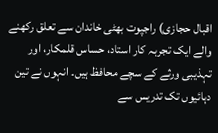اقبال حجازی) راجپوت بھٹی خاندان سے تعلق رکھنے والے ایک تجربہ کار استاد، حساس قلمکار، اور تہذیبی ورثے کے سچے محافظ ہیں۔ انہوں نے تین دہائیوں تک تدریس سے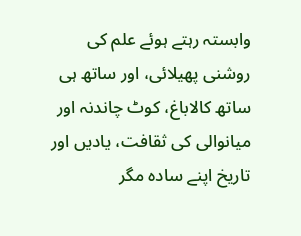وابستہ رہتے ہوئے علم کی روشنی پھیلائی، اور ساتھ ہی ساتھ کالاباغ، کوٹ چاندنہ اور میانوالی کی ثقافت، یادیں اور تاریخ اپنے سادہ مگر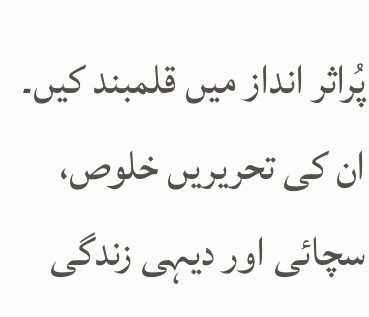پُراثر انداز میں قلمبند کیں۔ ان کی تحریریں خلوص، سچائی اور دیہی زندگی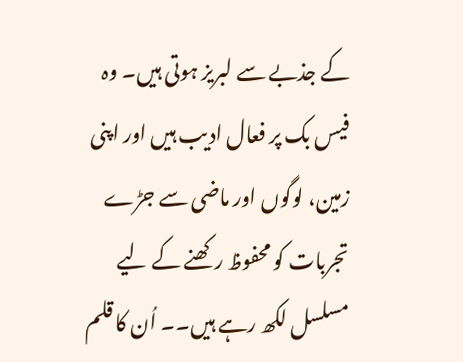کے جذبے سے لبریز ہوتی ہیں۔ وہ فیس بک پر فعال ادیب ہیں اور اپنی زمین، لوگوں اور ماضی سے جڑے تجربات کو محفوظ رکھنے کے لیے مسلسل لکھ رہے ہیں۔۔ اُن کا قلم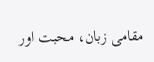مقامی زبان، محبت اور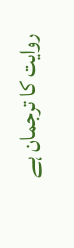روایت کا ترجمان ہے